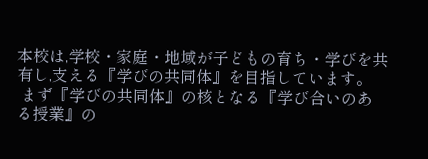本校は,学校・家庭・地域が子どもの育ち・学びを共有し,支える『学びの共同体』を目指しています。
 まず『学びの共同体』の核となる『学び合いのある授業』の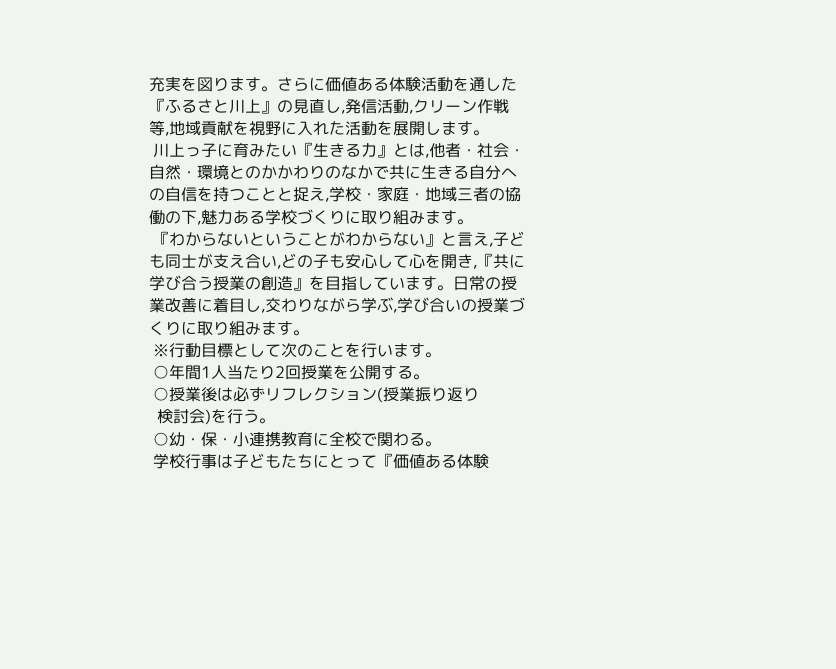充実を図ります。さらに価値ある体験活動を通した『ふるさと川上』の見直し,発信活動,クリーン作戦等,地域貢献を視野に入れた活動を展開します。
 川上っ子に育みたい『生きる力』とは,他者・社会・自然・環境とのかかわりのなかで共に生きる自分への自信を持つことと捉え,学校・家庭・地域三者の協働の下,魅力ある学校づくりに取り組みます。
 『わからないということがわからない』と言え,子ども同士が支え合い,どの子も安心して心を開き,『共に学び合う授業の創造』を目指しています。日常の授業改善に着目し,交わりながら学ぶ,学び合いの授業づくりに取り組みます。
 ※行動目標として次のことを行います。
 ○年間1人当たり2回授業を公開する。
 ○授業後は必ずリフレクション(授業振り返り
  検討会)を行う。
 ○幼・保・小連携教育に全校で関わる。
 学校行事は子どもたちにとって『価値ある体験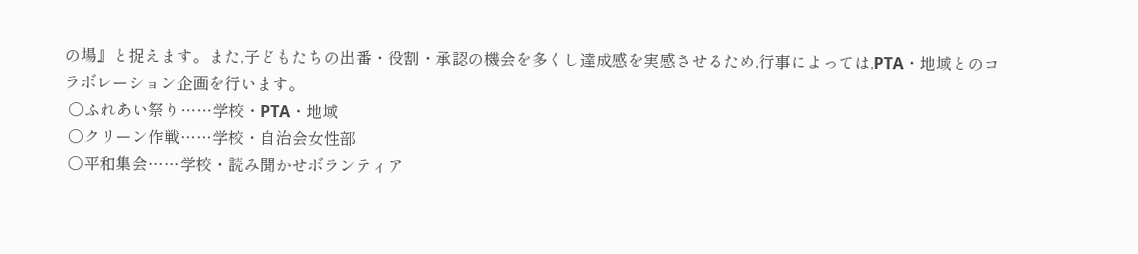の場』と捉えます。また,子どもたちの出番・役割・承認の機会を多くし達成感を実感させるため,行事によっては,PTA・地域とのコラボレーション企画を行います。
 ○ふれあい祭り……学校・PTA・地域
 ○クリーン作戦……学校・自治会女性部
 ○平和集会……学校・読み聞かせボランティア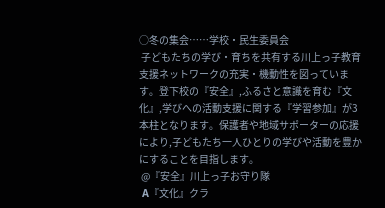○冬の集会……学校・民生委員会
 子どもたちの学び・育ちを共有する川上っ子教育支援ネットワークの充実・機動性を図っています。登下校の『安全』,ふるさと意識を育む『文化』,学びへの活動支援に関する『学習参加』が3本柱となります。保護者や地域サポーターの応援により,子どもたち一人ひとりの学びや活動を豊かにすることを目指します。
 @『安全』川上っ子お守り隊
 A『文化』クラ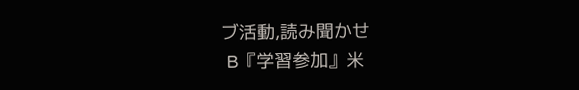ブ活動,読み聞かせ
 B『学習参加』米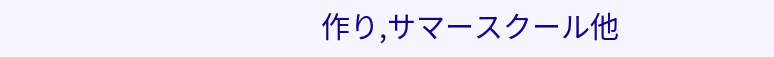作り,サマースクール他